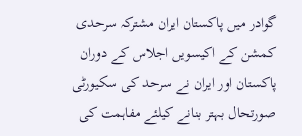گوادر میں پاکستان ایران مشترکہ سرحدی کمشن کے اکیسویں اجلاس کے دوران پاکستان اور ایران نے سرحد کی سکیورٹی صورتحال بہتر بنانے کیلئے مفاہمت کی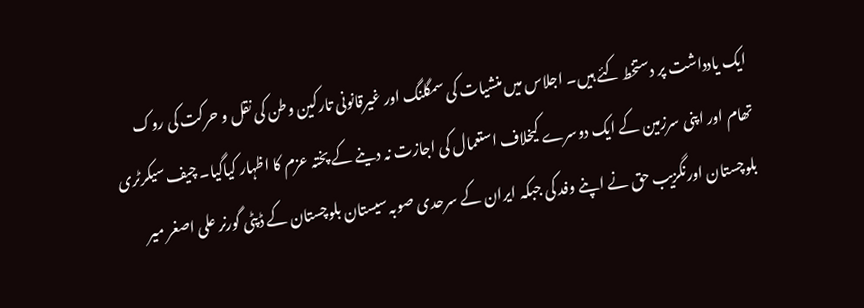ایک یادداشت پر دستخط کئے ہیں۔ اجلاس میں منشیات کی سمگلنگ اور غیرقانونی تارکین وطن کی نقل و حرکت کی روک تھام اور اپنی سرزمین کے ایک دوسرے کیخلاف استعمال کی اجازت نہ دینے کے پختہ عزم کا اظہار کیاگیا۔ چیف سیکرٹری بلوچستان اورنگزیب حق نے اپنے وفد کی جبکہ ایران کے سرحدی صوبہ سیستان بلوچستان کے ڈپٹی گورنر علی اصغر میر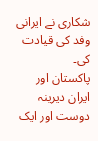شکاری نے ایرانی وفد کی قیادت کی۔
پاکستان اور ایران دیرینہ دوست اور ایک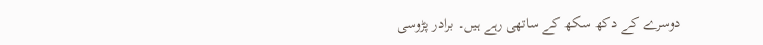دوسرے کے دکھ سکھ کے ساتھی رہے ہیں۔ برادر پڑوسی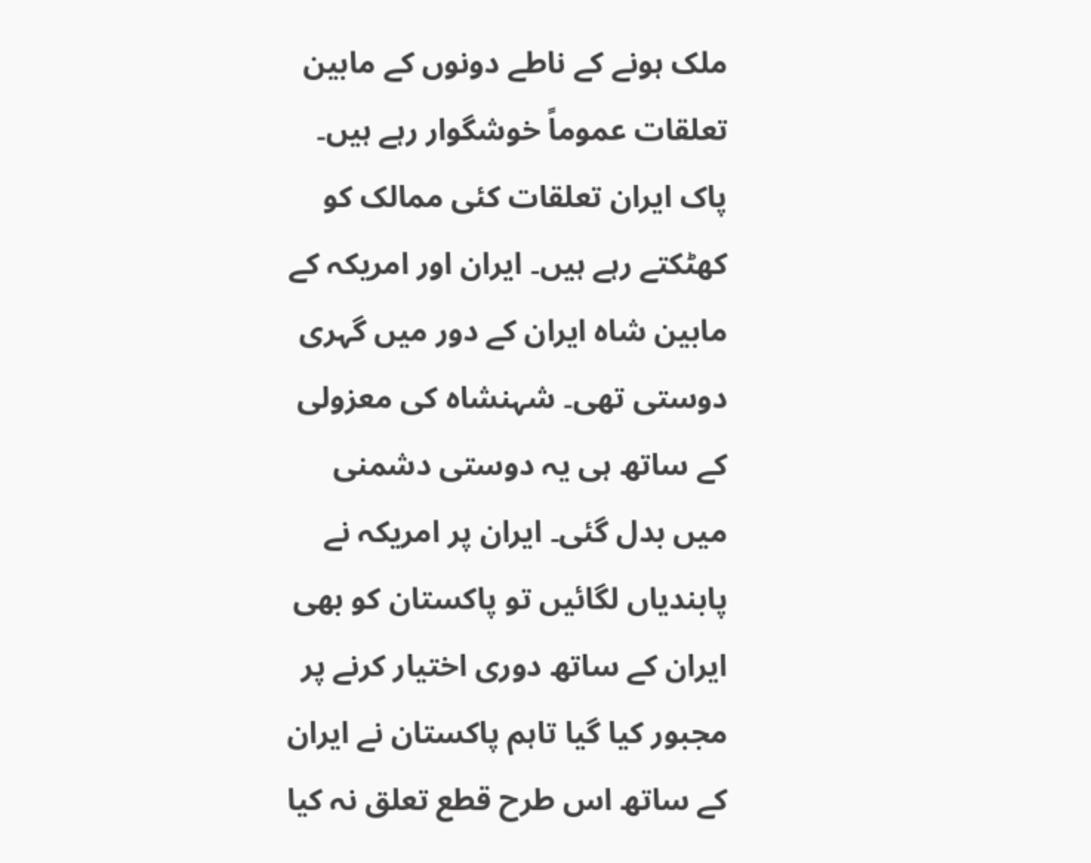ملک ہونے کے ناطے دونوں کے مابین تعلقات عموماً خوشگوار رہے ہیں۔ پاک ایران تعلقات کئی ممالک کو کھٹکتے رہے ہیں۔ ایران اور امریکہ کے مابین شاہ ایران کے دور میں گہری دوستی تھی۔ شہنشاہ کی معزولی کے ساتھ ہی یہ دوستی دشمنی میں بدل گئی۔ ایران پر امریکہ نے پابندیاں لگائیں تو پاکستان کو بھی ایران کے ساتھ دوری اختیار کرنے پر مجبور کیا گیا تاہم پاکستان نے ایران کے ساتھ اس طرح قطع تعلق نہ کیا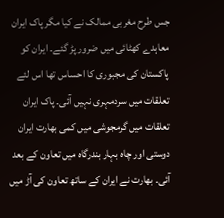جس طرح مغربی ممالک نے کیا مگر پاک ایران معاہدے کھٹائی میں ضرور پڑ گئے۔ ایران کو پاکستان کی مجبوری کا احساس تھا اس لئے تعلقات میں سردمہری نہیں آئی۔ پاک ایران تعلقات میں گرمجوشی میں کمی بھارت ایران دوستی اور چاہ بہار بندرگاہ میں تعاون کے بعد آئی۔ بھارت نے ایران کے ساتھ تعاون کی آڑ میں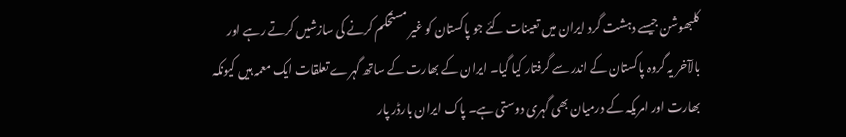کلبھوشن جیسے دہشت گرد ایران میں تعینات کئے جو پاکستان کو غیر مستحکم کرنے کی سازشیں کرتے رہے اور بالآخر یہ گروہ پاکستان کے اندر سے گرفتار کیا گیا۔ ایران کے بھارت کے ساتھ گہرے تعلقات ایک معمہ ہیں کیونکہ بھارت اور امریکہ کے درمیان بھی گہری دوستی ہے۔ پاک ایران بارڈر پار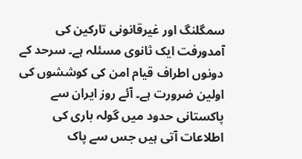سمگلنگ اور غیرقانونی تارکین کی آمدورفت ایک ثانوی مسئلہ ہے۔ سرحد کے دونوں اطراف قیام امن کی کوششوں کی اولین ضرورت ہے۔ آئے روز ایران سے پاکستانی حدود میں گولہ باری کی اطلاعات آتی ہیں جس سے پاک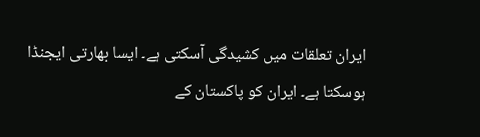ایران تعلقات میں کشیدگی آسکتی ہے۔ ایسا بھارتی ایجنڈا ہوسکتا ہے۔ ایران کو پاکستان کے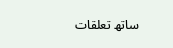ساتھ تعلقات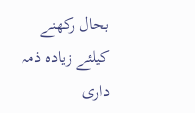بحال رکھنے کیلئے زیادہ ذمہ داری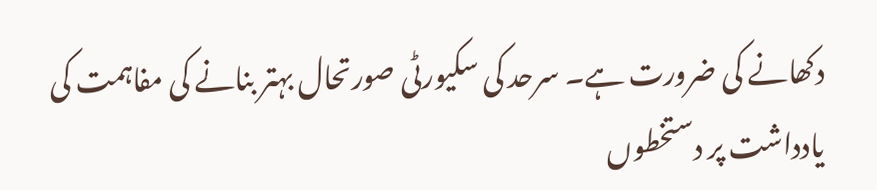دکھانے کی ضرورت ہے۔ سرحد کی سکیورٹی صورتحال بہتر بنانے کی مفاہمت کی یادداشت پر دستخطوں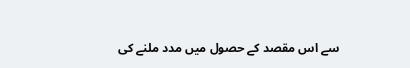سے اس مقصد کے حصول میں مدد ملنے کی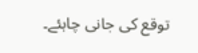توقع کی جانی چاہئے۔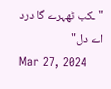"ـکب ٹھہرے گا درد اے دل"
Mar 27, 2024